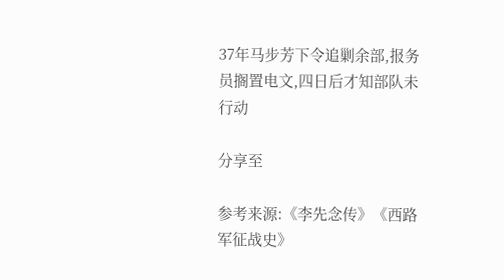37年马步芳下令追剿余部,报务员搁置电文,四日后才知部队未行动

分享至

参考来源:《李先念传》《西路军征战史》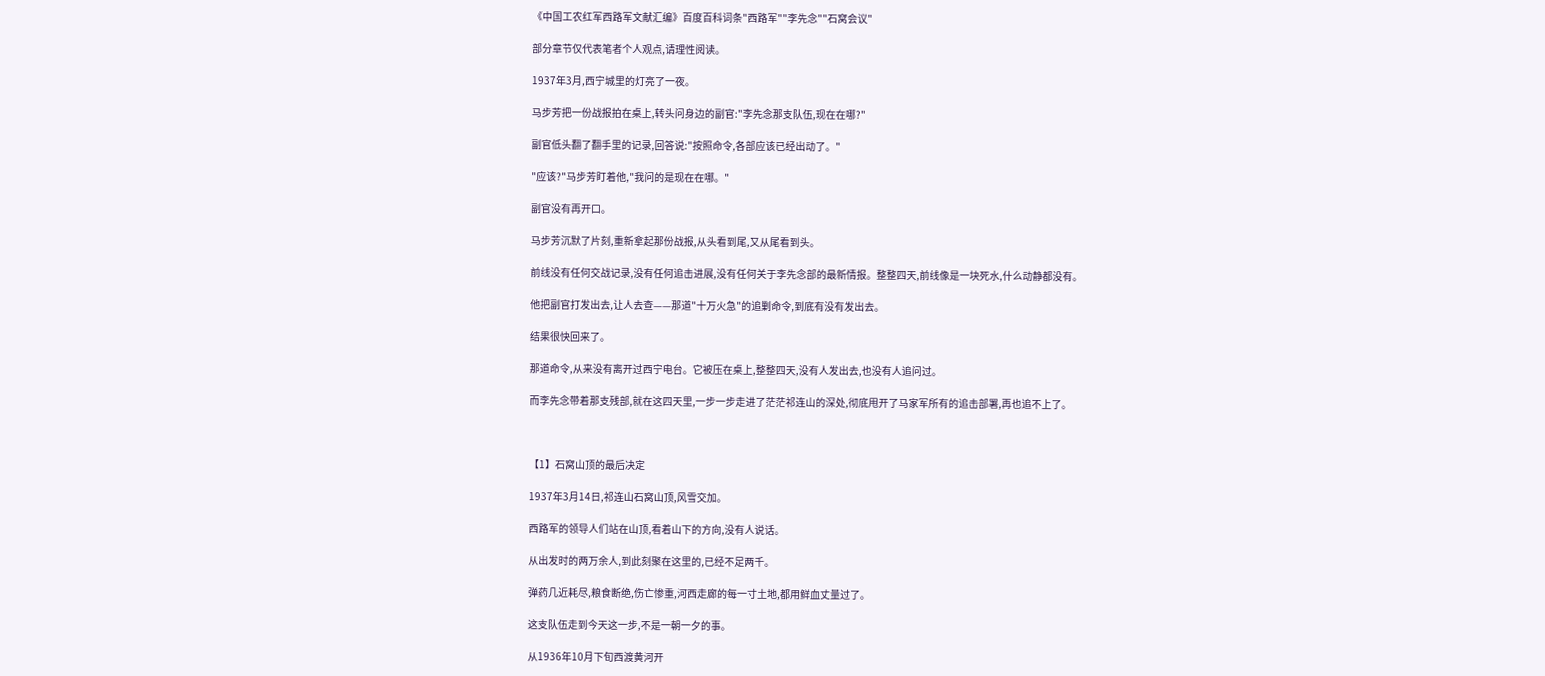《中国工农红军西路军文献汇编》百度百科词条"西路军""李先念""石窝会议"

部分章节仅代表笔者个人观点,请理性阅读。

1937年3月,西宁城里的灯亮了一夜。

马步芳把一份战报拍在桌上,转头问身边的副官:"李先念那支队伍,现在在哪?"

副官低头翻了翻手里的记录,回答说:"按照命令,各部应该已经出动了。"

"应该?"马步芳盯着他,"我问的是现在在哪。"

副官没有再开口。

马步芳沉默了片刻,重新拿起那份战报,从头看到尾,又从尾看到头。

前线没有任何交战记录,没有任何追击进展,没有任何关于李先念部的最新情报。整整四天,前线像是一块死水,什么动静都没有。

他把副官打发出去,让人去查——那道"十万火急"的追剿命令,到底有没有发出去。

结果很快回来了。

那道命令,从来没有离开过西宁电台。它被压在桌上,整整四天,没有人发出去,也没有人追问过。

而李先念带着那支残部,就在这四天里,一步一步走进了茫茫祁连山的深处,彻底甩开了马家军所有的追击部署,再也追不上了。



【1】石窝山顶的最后决定

1937年3月14日,祁连山石窝山顶,风雪交加。

西路军的领导人们站在山顶,看着山下的方向,没有人说话。

从出发时的两万余人,到此刻聚在这里的,已经不足两千。

弹药几近耗尽,粮食断绝,伤亡惨重,河西走廊的每一寸土地,都用鲜血丈量过了。

这支队伍走到今天这一步,不是一朝一夕的事。

从1936年10月下旬西渡黄河开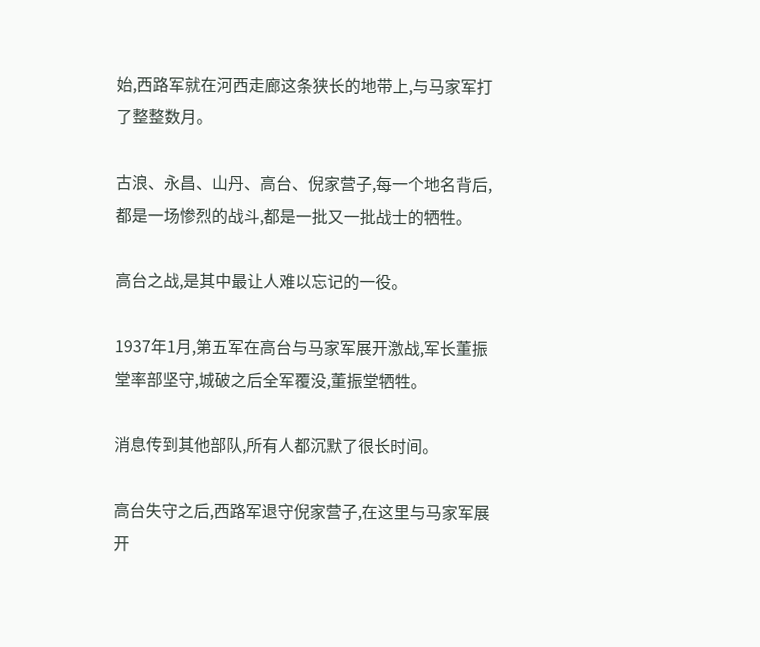始,西路军就在河西走廊这条狭长的地带上,与马家军打了整整数月。

古浪、永昌、山丹、高台、倪家营子,每一个地名背后,都是一场惨烈的战斗,都是一批又一批战士的牺牲。

高台之战,是其中最让人难以忘记的一役。

1937年1月,第五军在高台与马家军展开激战,军长董振堂率部坚守,城破之后全军覆没,董振堂牺牲。

消息传到其他部队,所有人都沉默了很长时间。

高台失守之后,西路军退守倪家营子,在这里与马家军展开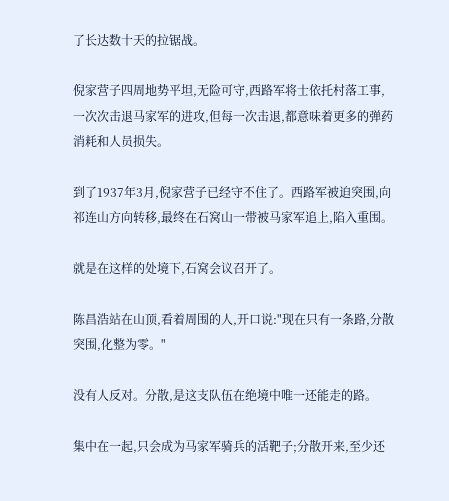了长达数十天的拉锯战。

倪家营子四周地势平坦,无险可守,西路军将士依托村落工事,一次次击退马家军的进攻,但每一次击退,都意味着更多的弹药消耗和人员损失。

到了1937年3月,倪家营子已经守不住了。西路军被迫突围,向祁连山方向转移,最终在石窝山一带被马家军追上,陷入重围。

就是在这样的处境下,石窝会议召开了。

陈昌浩站在山顶,看着周围的人,开口说:"现在只有一条路,分散突围,化整为零。"

没有人反对。分散,是这支队伍在绝境中唯一还能走的路。

集中在一起,只会成为马家军骑兵的活靶子;分散开来,至少还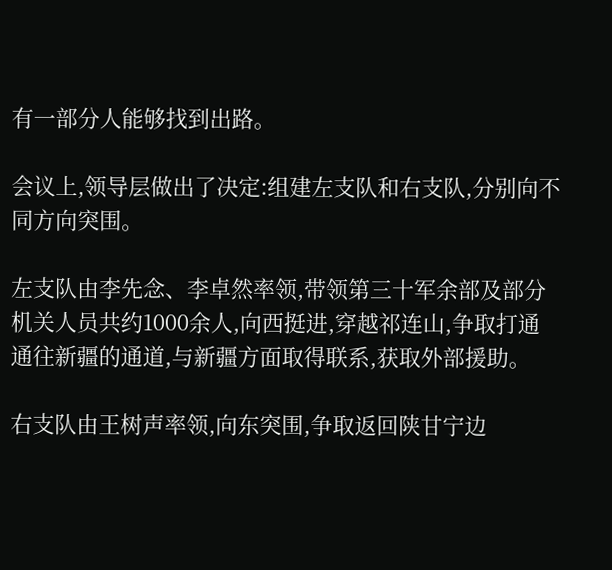有一部分人能够找到出路。

会议上,领导层做出了决定:组建左支队和右支队,分别向不同方向突围。

左支队由李先念、李卓然率领,带领第三十军余部及部分机关人员共约1000余人,向西挺进,穿越祁连山,争取打通通往新疆的通道,与新疆方面取得联系,获取外部援助。

右支队由王树声率领,向东突围,争取返回陕甘宁边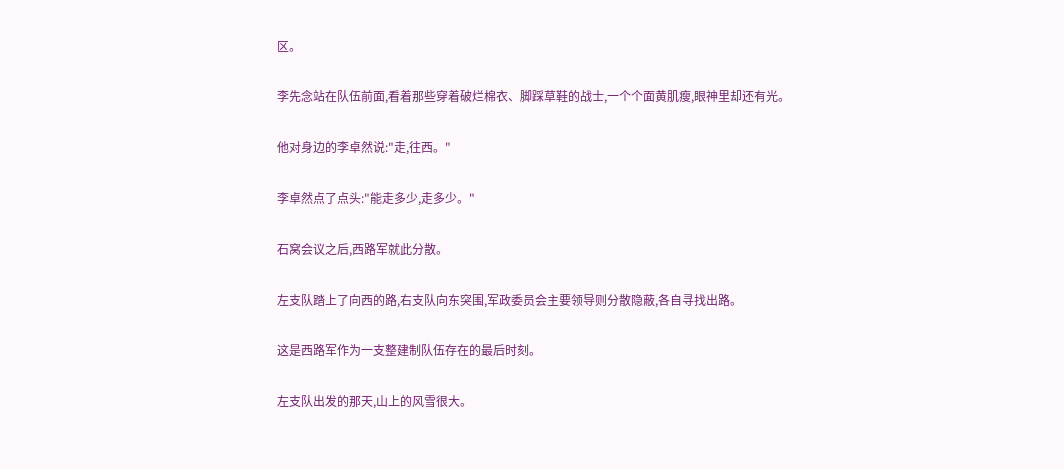区。

李先念站在队伍前面,看着那些穿着破烂棉衣、脚踩草鞋的战士,一个个面黄肌瘦,眼神里却还有光。

他对身边的李卓然说:"走,往西。"

李卓然点了点头:"能走多少,走多少。"

石窝会议之后,西路军就此分散。

左支队踏上了向西的路,右支队向东突围,军政委员会主要领导则分散隐蔽,各自寻找出路。

这是西路军作为一支整建制队伍存在的最后时刻。

左支队出发的那天,山上的风雪很大。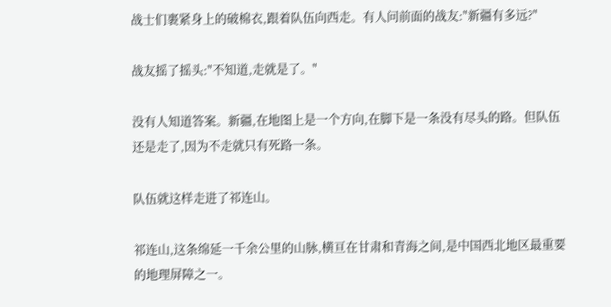战士们裹紧身上的破棉衣,跟着队伍向西走。有人问前面的战友:"新疆有多远?"

战友摇了摇头:"不知道,走就是了。"

没有人知道答案。新疆,在地图上是一个方向,在脚下是一条没有尽头的路。但队伍还是走了,因为不走就只有死路一条。

队伍就这样走进了祁连山。

祁连山,这条绵延一千余公里的山脉,横亘在甘肃和青海之间,是中国西北地区最重要的地理屏障之一。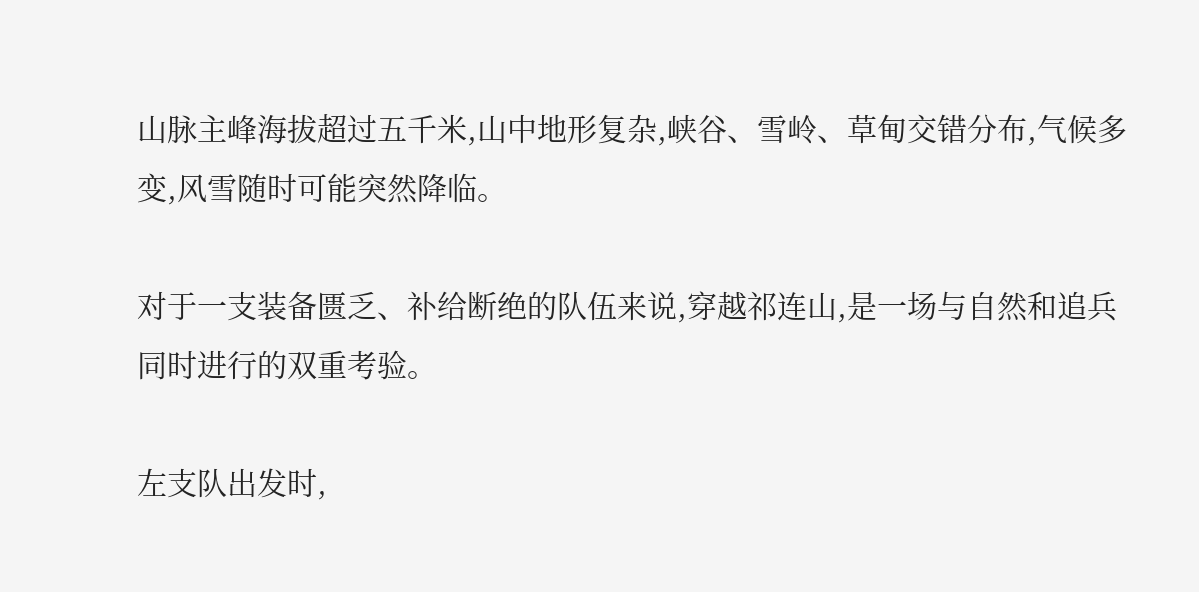山脉主峰海拔超过五千米,山中地形复杂,峡谷、雪岭、草甸交错分布,气候多变,风雪随时可能突然降临。

对于一支装备匮乏、补给断绝的队伍来说,穿越祁连山,是一场与自然和追兵同时进行的双重考验。

左支队出发时,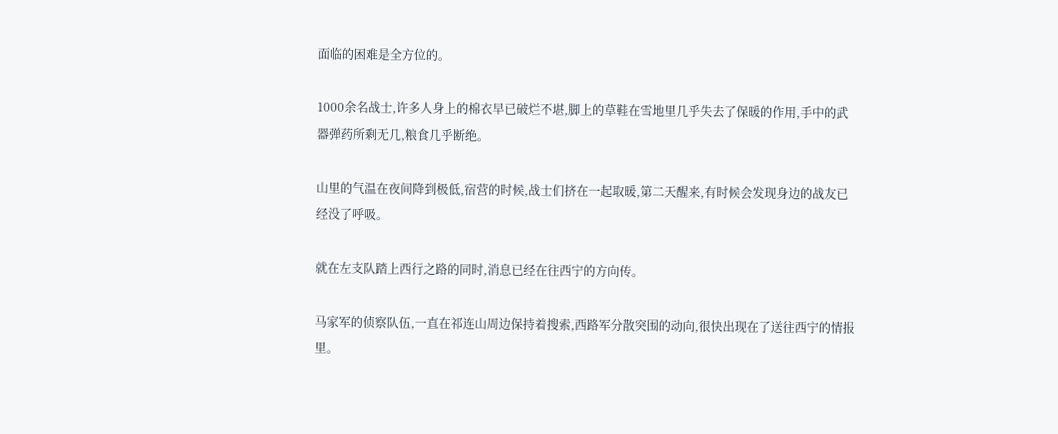面临的困难是全方位的。

1000余名战士,许多人身上的棉衣早已破烂不堪,脚上的草鞋在雪地里几乎失去了保暖的作用,手中的武器弹药所剩无几,粮食几乎断绝。

山里的气温在夜间降到极低,宿营的时候,战士们挤在一起取暖,第二天醒来,有时候会发现身边的战友已经没了呼吸。

就在左支队踏上西行之路的同时,消息已经在往西宁的方向传。

马家军的侦察队伍,一直在祁连山周边保持着搜索,西路军分散突围的动向,很快出现在了送往西宁的情报里。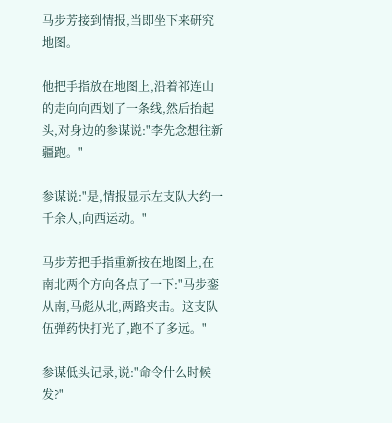马步芳接到情报,当即坐下来研究地图。

他把手指放在地图上,沿着祁连山的走向向西划了一条线,然后抬起头,对身边的参谋说:"李先念想往新疆跑。"

参谋说:"是,情报显示左支队大约一千余人,向西运动。"

马步芳把手指重新按在地图上,在南北两个方向各点了一下:"马步銮从南,马彪从北,两路夹击。这支队伍弹药快打光了,跑不了多远。"

参谋低头记录,说:"命令什么时候发?"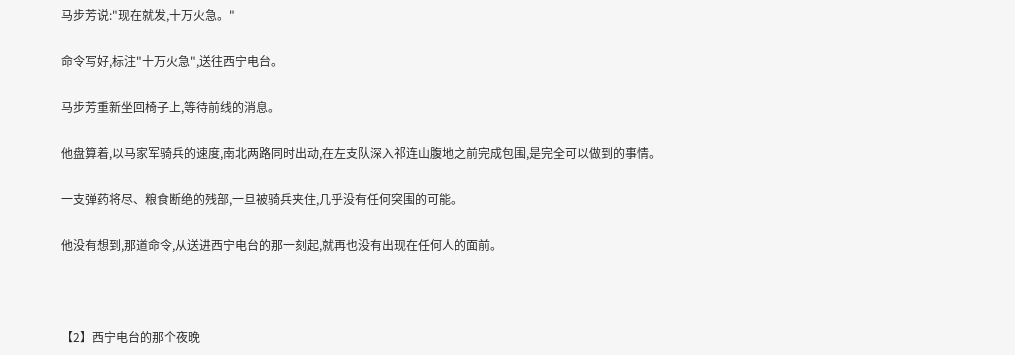马步芳说:"现在就发,十万火急。"

命令写好,标注"十万火急",送往西宁电台。

马步芳重新坐回椅子上,等待前线的消息。

他盘算着,以马家军骑兵的速度,南北两路同时出动,在左支队深入祁连山腹地之前完成包围,是完全可以做到的事情。

一支弹药将尽、粮食断绝的残部,一旦被骑兵夹住,几乎没有任何突围的可能。

他没有想到,那道命令,从送进西宁电台的那一刻起,就再也没有出现在任何人的面前。



【2】西宁电台的那个夜晚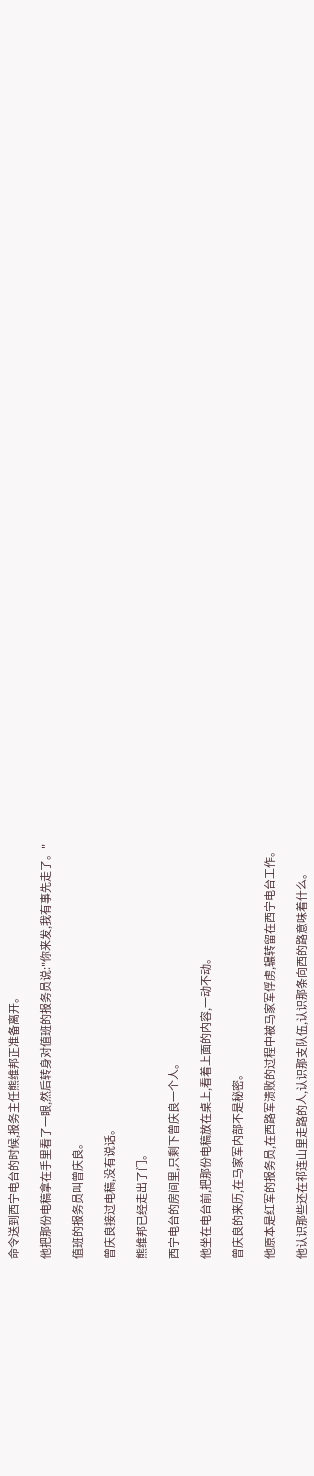命令送到西宁电台的时候,报务主任熊维邦正准备离开。

他把那份电稿拿在手里看了一眼,然后转身对值班的报务员说:"你来发,我有事先走了。"

值班的报务员叫曾庆良。

曾庆良接过电稿,没有说话。

熊维邦已经走出了门。

西宁电台的房间里,只剩下曾庆良一个人。

他坐在电台前,把那份电稿放在桌上,看着上面的内容,一动不动。

曾庆良的来历,在马家军内部不是秘密。

他原本是红军的报务员,在西路军溃败的过程中被马家军俘虏,辗转留在西宁电台工作。

他认识那些还在祁连山里走路的人,认识那支队伍,认识那条向西的路意味着什么。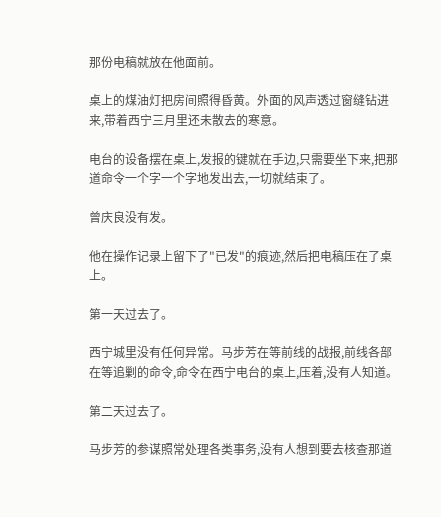那份电稿就放在他面前。

桌上的煤油灯把房间照得昏黄。外面的风声透过窗缝钻进来,带着西宁三月里还未散去的寒意。

电台的设备摆在桌上,发报的键就在手边,只需要坐下来,把那道命令一个字一个字地发出去,一切就结束了。

曾庆良没有发。

他在操作记录上留下了"已发"的痕迹,然后把电稿压在了桌上。

第一天过去了。

西宁城里没有任何异常。马步芳在等前线的战报,前线各部在等追剿的命令,命令在西宁电台的桌上,压着,没有人知道。

第二天过去了。

马步芳的参谋照常处理各类事务,没有人想到要去核查那道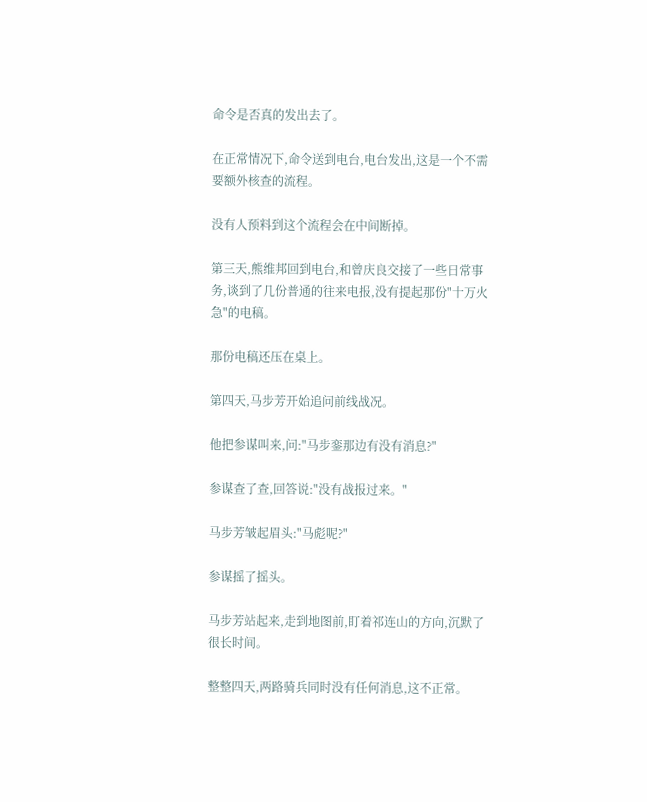命令是否真的发出去了。

在正常情况下,命令送到电台,电台发出,这是一个不需要额外核查的流程。

没有人预料到这个流程会在中间断掉。

第三天,熊维邦回到电台,和曾庆良交接了一些日常事务,谈到了几份普通的往来电报,没有提起那份"十万火急"的电稿。

那份电稿还压在桌上。

第四天,马步芳开始追问前线战况。

他把参谋叫来,问:"马步銮那边有没有消息?"

参谋查了查,回答说:"没有战报过来。"

马步芳皱起眉头:"马彪呢?"

参谋摇了摇头。

马步芳站起来,走到地图前,盯着祁连山的方向,沉默了很长时间。

整整四天,两路骑兵同时没有任何消息,这不正常。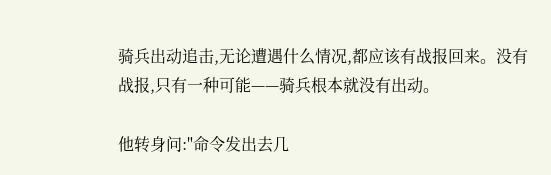骑兵出动追击,无论遭遇什么情况,都应该有战报回来。没有战报,只有一种可能——骑兵根本就没有出动。

他转身问:"命令发出去几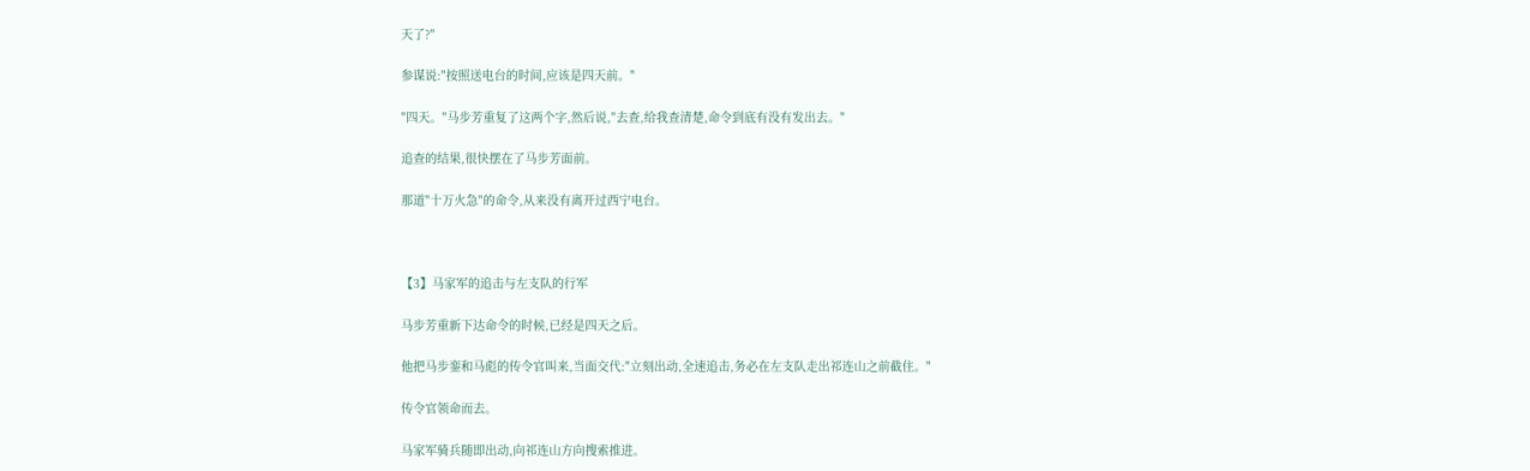天了?"

参谋说:"按照送电台的时间,应该是四天前。"

"四天。"马步芳重复了这两个字,然后说,"去查,给我查清楚,命令到底有没有发出去。"

追查的结果,很快摆在了马步芳面前。

那道"十万火急"的命令,从来没有离开过西宁电台。



【3】马家军的追击与左支队的行军

马步芳重新下达命令的时候,已经是四天之后。

他把马步銮和马彪的传令官叫来,当面交代:"立刻出动,全速追击,务必在左支队走出祁连山之前截住。"

传令官领命而去。

马家军骑兵随即出动,向祁连山方向搜索推进。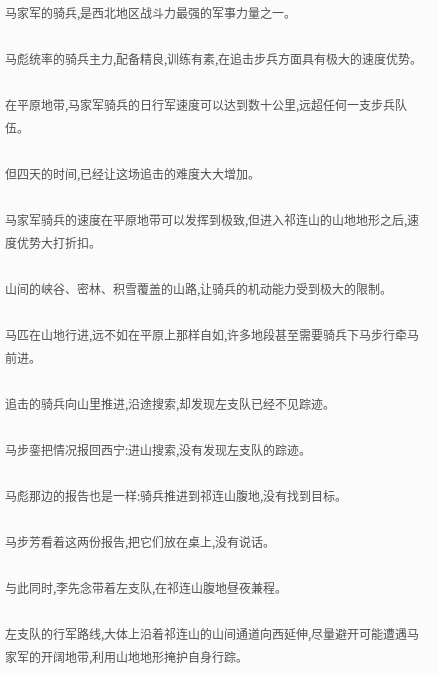马家军的骑兵,是西北地区战斗力最强的军事力量之一。

马彪统率的骑兵主力,配备精良,训练有素,在追击步兵方面具有极大的速度优势。

在平原地带,马家军骑兵的日行军速度可以达到数十公里,远超任何一支步兵队伍。

但四天的时间,已经让这场追击的难度大大增加。

马家军骑兵的速度在平原地带可以发挥到极致,但进入祁连山的山地地形之后,速度优势大打折扣。

山间的峡谷、密林、积雪覆盖的山路,让骑兵的机动能力受到极大的限制。

马匹在山地行进,远不如在平原上那样自如,许多地段甚至需要骑兵下马步行牵马前进。

追击的骑兵向山里推进,沿途搜索,却发现左支队已经不见踪迹。

马步銮把情况报回西宁:进山搜索,没有发现左支队的踪迹。

马彪那边的报告也是一样:骑兵推进到祁连山腹地,没有找到目标。

马步芳看着这两份报告,把它们放在桌上,没有说话。

与此同时,李先念带着左支队,在祁连山腹地昼夜兼程。

左支队的行军路线,大体上沿着祁连山的山间通道向西延伸,尽量避开可能遭遇马家军的开阔地带,利用山地地形掩护自身行踪。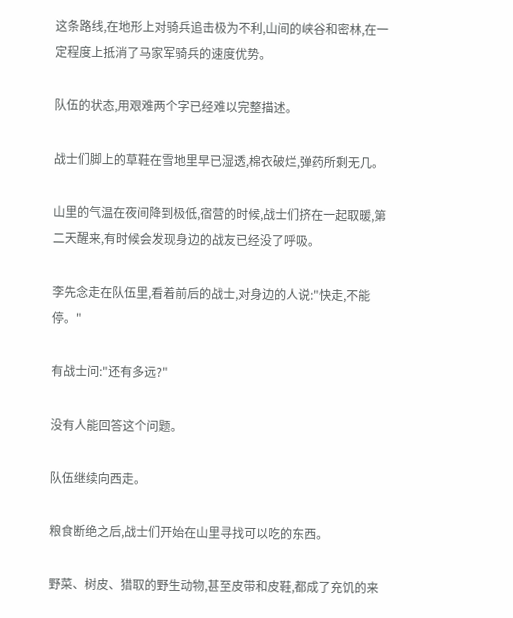这条路线,在地形上对骑兵追击极为不利,山间的峡谷和密林,在一定程度上抵消了马家军骑兵的速度优势。

队伍的状态,用艰难两个字已经难以完整描述。

战士们脚上的草鞋在雪地里早已湿透,棉衣破烂,弹药所剩无几。

山里的气温在夜间降到极低,宿营的时候,战士们挤在一起取暖,第二天醒来,有时候会发现身边的战友已经没了呼吸。

李先念走在队伍里,看着前后的战士,对身边的人说:"快走,不能停。"

有战士问:"还有多远?"

没有人能回答这个问题。

队伍继续向西走。

粮食断绝之后,战士们开始在山里寻找可以吃的东西。

野菜、树皮、猎取的野生动物,甚至皮带和皮鞋,都成了充饥的来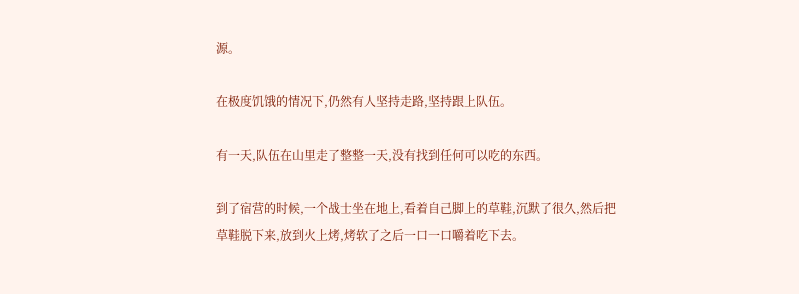源。

在极度饥饿的情况下,仍然有人坚持走路,坚持跟上队伍。

有一天,队伍在山里走了整整一天,没有找到任何可以吃的东西。

到了宿营的时候,一个战士坐在地上,看着自己脚上的草鞋,沉默了很久,然后把草鞋脱下来,放到火上烤,烤软了之后一口一口嚼着吃下去。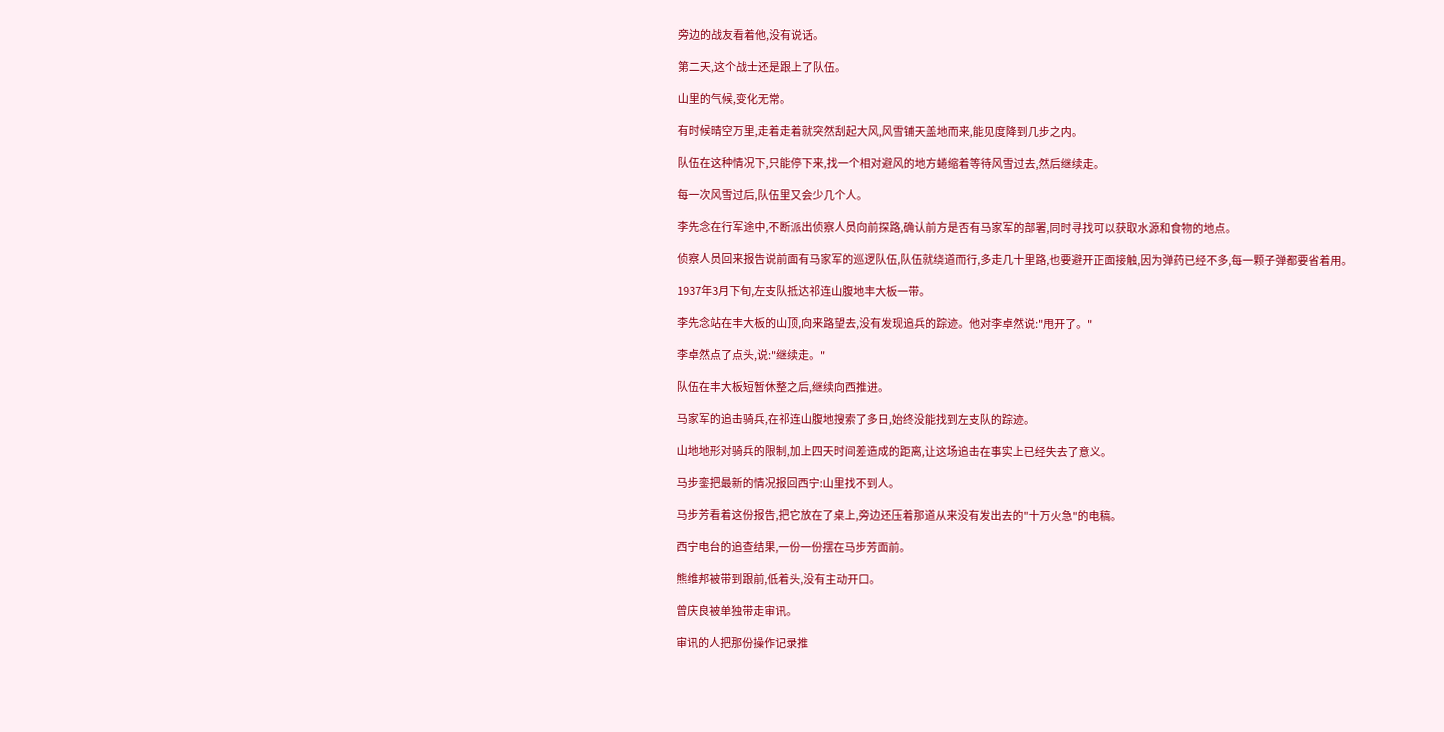旁边的战友看着他,没有说话。

第二天,这个战士还是跟上了队伍。

山里的气候,变化无常。

有时候晴空万里,走着走着就突然刮起大风,风雪铺天盖地而来,能见度降到几步之内。

队伍在这种情况下,只能停下来,找一个相对避风的地方蜷缩着等待风雪过去,然后继续走。

每一次风雪过后,队伍里又会少几个人。

李先念在行军途中,不断派出侦察人员向前探路,确认前方是否有马家军的部署,同时寻找可以获取水源和食物的地点。

侦察人员回来报告说前面有马家军的巡逻队伍,队伍就绕道而行,多走几十里路,也要避开正面接触,因为弹药已经不多,每一颗子弹都要省着用。

1937年3月下旬,左支队抵达祁连山腹地丰大板一带。

李先念站在丰大板的山顶,向来路望去,没有发现追兵的踪迹。他对李卓然说:"甩开了。"

李卓然点了点头,说:"继续走。"

队伍在丰大板短暂休整之后,继续向西推进。

马家军的追击骑兵,在祁连山腹地搜索了多日,始终没能找到左支队的踪迹。

山地地形对骑兵的限制,加上四天时间差造成的距离,让这场追击在事实上已经失去了意义。

马步銮把最新的情况报回西宁:山里找不到人。

马步芳看着这份报告,把它放在了桌上,旁边还压着那道从来没有发出去的"十万火急"的电稿。

西宁电台的追查结果,一份一份摆在马步芳面前。

熊维邦被带到跟前,低着头,没有主动开口。

曾庆良被单独带走审讯。

审讯的人把那份操作记录推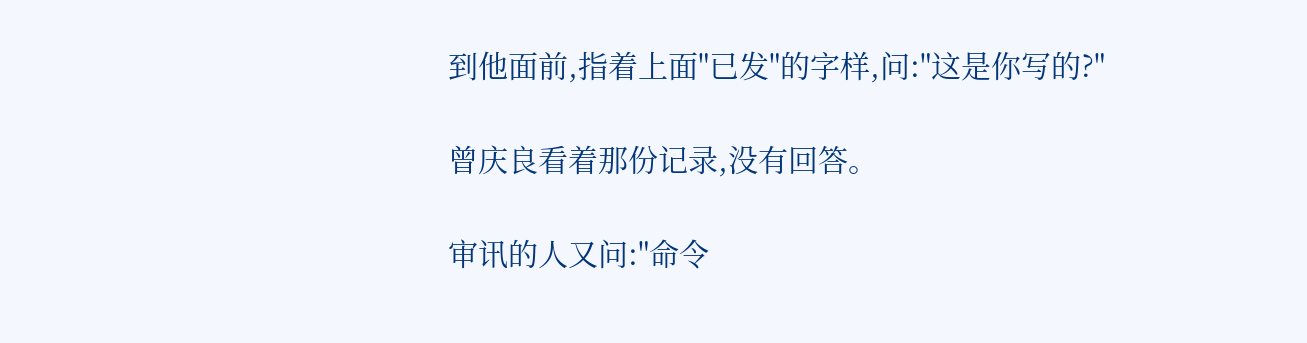到他面前,指着上面"已发"的字样,问:"这是你写的?"

曾庆良看着那份记录,没有回答。

审讯的人又问:"命令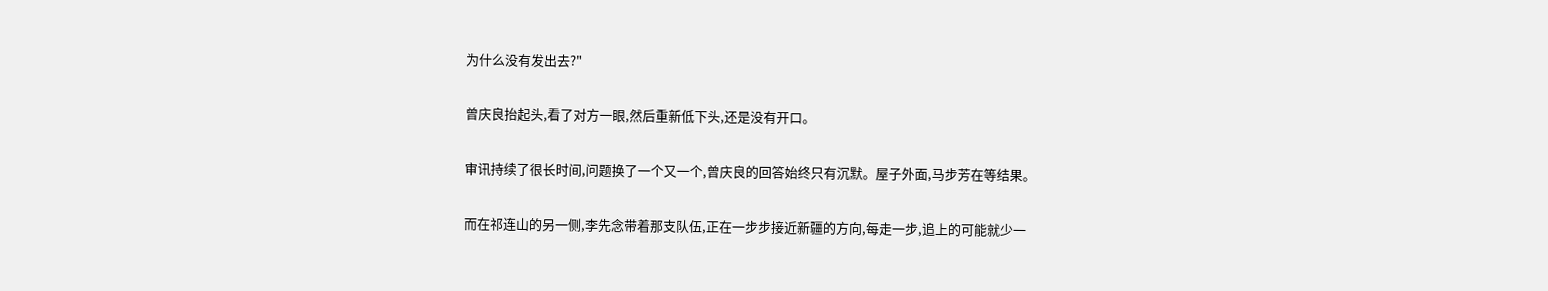为什么没有发出去?"

曾庆良抬起头,看了对方一眼,然后重新低下头,还是没有开口。

审讯持续了很长时间,问题换了一个又一个,曾庆良的回答始终只有沉默。屋子外面,马步芳在等结果。

而在祁连山的另一侧,李先念带着那支队伍,正在一步步接近新疆的方向,每走一步,追上的可能就少一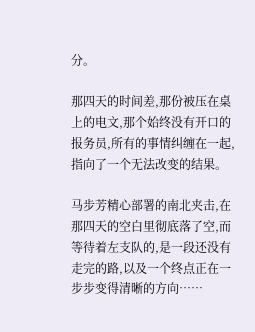分。

那四天的时间差,那份被压在桌上的电文,那个始终没有开口的报务员,所有的事情纠缠在一起,指向了一个无法改变的结果。

马步芳精心部署的南北夹击,在那四天的空白里彻底落了空,而等待着左支队的,是一段还没有走完的路,以及一个终点正在一步步变得清晰的方向……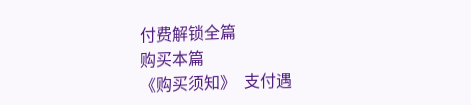付费解锁全篇
购买本篇
《购买须知》  支付遇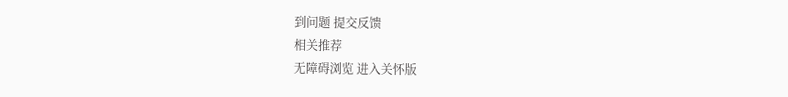到问题 提交反馈
相关推荐
无障碍浏览 进入关怀版